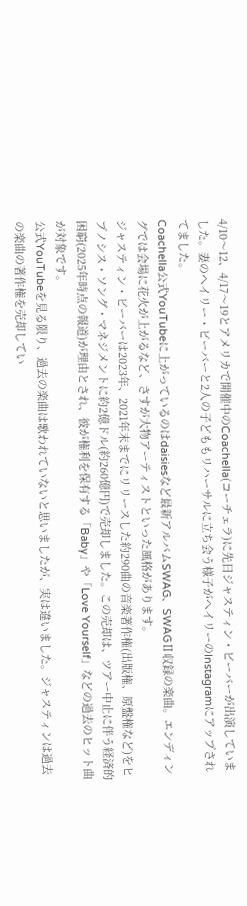4/10〜12、4/17〜19とアメリカで開催中のCoachella(コーチェラ)に先日ジャスティン・ビーバーが出演していました。妻のヘイリー・ビーバーと2人の子どももリハーサルに立ち会う様子がヘイリーのInstagramにアップされてました。
Coachella公式YouTubeに上がっているのはdaisiesなど最新アルバムSWAG、SWAGⅡ収録の楽曲。エンディングでは会場に花火が上がるなど、さすが大物アーティストといった風格があります。
ジャスティン・ビーバーは2023年、2021年末までにリリースした約290曲の音楽著作権(出版権、原盤権など)をヒプノシス・ソング・マネジメントに約2億ドル(約260億円)で売却しました。この売却は、ツアー中止に伴う経済的困窮(2025年時点の報道)が理由とされ、彼が権利を保有する「Baby」や「Love Yourself」などの過去のヒット曲が対象です。
公式YouTubeを見る限り、過去の楽曲は歌われていないと思いましたが、実は違いました。ジャスティンは過去の楽曲の著作権を売却してい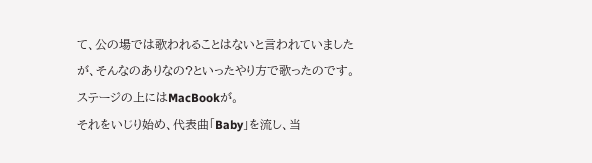て、公の場では歌われることはないと言われていましたが、そんなのありなの?といったやり方で歌ったのです。
ステージの上にはMacBookが。
それをいじり始め、代表曲「Baby」を流し、当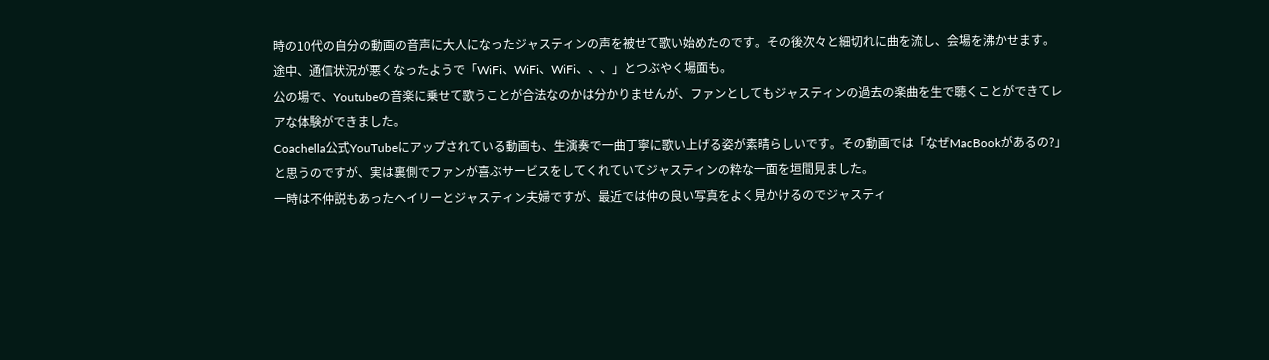時の10代の自分の動画の音声に大人になったジャスティンの声を被せて歌い始めたのです。その後次々と細切れに曲を流し、会場を沸かせます。
途中、通信状況が悪くなったようで「WiFi、WiFi、WiFi、、、」とつぶやく場面も。
公の場で、Youtubeの音楽に乗せて歌うことが合法なのかは分かりませんが、ファンとしてもジャスティンの過去の楽曲を生で聴くことができてレアな体験ができました。
Coachella公式YouTubeにアップされている動画も、生演奏で一曲丁寧に歌い上げる姿が素晴らしいです。その動画では「なぜMacBookがあるの?」と思うのですが、実は裏側でファンが喜ぶサービスをしてくれていてジャスティンの粋な一面を垣間見ました。
一時は不仲説もあったヘイリーとジャスティン夫婦ですが、最近では仲の良い写真をよく見かけるのでジャスティ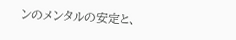ンのメンタルの安定と、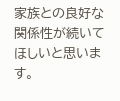家族との良好な関係性が続いてほしいと思います。